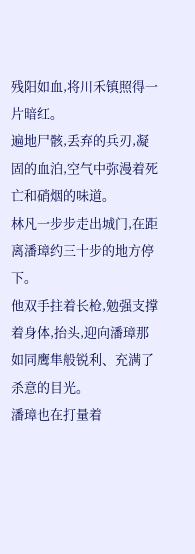残阳如血,将川禾镇照得一片暗红。
遍地尸骸,丢弃的兵刃,凝固的血泊,空气中弥漫着死亡和硝烟的味道。
林凡一步步走出城门,在距离潘璋约三十步的地方停下。
他双手拄着长枪,勉强支撑着身体,抬头,迎向潘璋那如同鹰隼般锐利、充满了杀意的目光。
潘璋也在打量着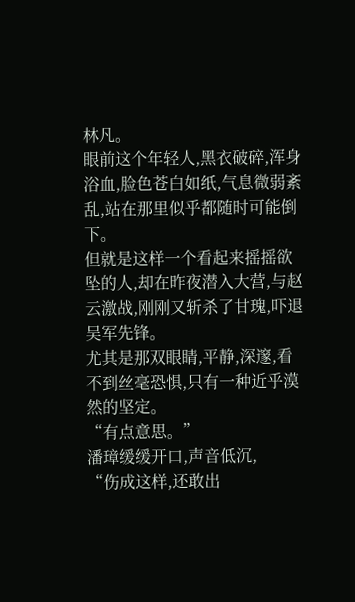林凡。
眼前这个年轻人,黑衣破碎,浑身浴血,脸色苍白如纸,气息微弱紊乱,站在那里似乎都随时可能倒下。
但就是这样一个看起来摇摇欲坠的人,却在昨夜潜入大营,与赵云激战,刚刚又斩杀了甘瑰,吓退吴军先锋。
尤其是那双眼睛,平静,深邃,看不到丝毫恐惧,只有一种近乎漠然的坚定。
“有点意思。”
潘璋缓缓开口,声音低沉,
“伤成这样,还敢出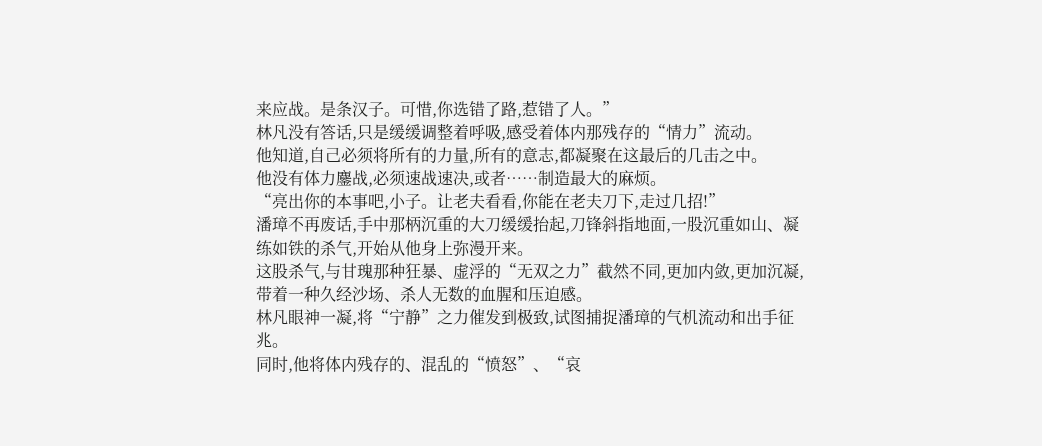来应战。是条汉子。可惜,你选错了路,惹错了人。”
林凡没有答话,只是缓缓调整着呼吸,感受着体内那残存的“情力”流动。
他知道,自己必须将所有的力量,所有的意志,都凝聚在这最后的几击之中。
他没有体力鏖战,必须速战速决,或者……制造最大的麻烦。
“亮出你的本事吧,小子。让老夫看看,你能在老夫刀下,走过几招!”
潘璋不再废话,手中那柄沉重的大刀缓缓抬起,刀锋斜指地面,一股沉重如山、凝练如铁的杀气,开始从他身上弥漫开来。
这股杀气,与甘瑰那种狂暴、虚浮的“无双之力”截然不同,更加内敛,更加沉凝,带着一种久经沙场、杀人无数的血腥和压迫感。
林凡眼神一凝,将“宁静”之力催发到极致,试图捕捉潘璋的气机流动和出手征兆。
同时,他将体内残存的、混乱的“愤怒”、“哀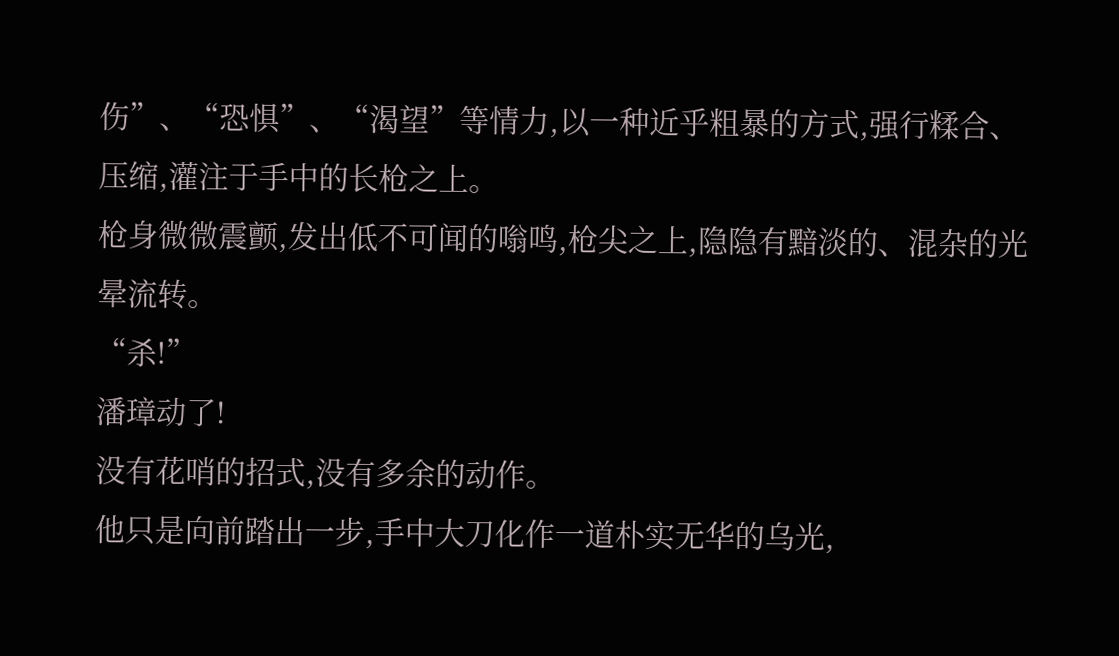伤”、“恐惧”、“渴望”等情力,以一种近乎粗暴的方式,强行糅合、压缩,灌注于手中的长枪之上。
枪身微微震颤,发出低不可闻的嗡鸣,枪尖之上,隐隐有黯淡的、混杂的光晕流转。
“杀!”
潘璋动了!
没有花哨的招式,没有多余的动作。
他只是向前踏出一步,手中大刀化作一道朴实无华的乌光,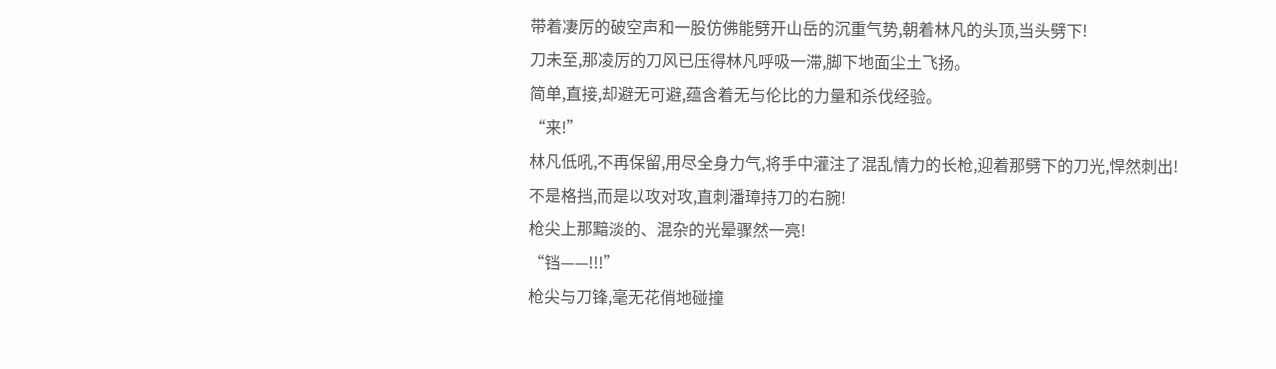带着凄厉的破空声和一股仿佛能劈开山岳的沉重气势,朝着林凡的头顶,当头劈下!
刀未至,那凌厉的刀风已压得林凡呼吸一滞,脚下地面尘土飞扬。
简单,直接,却避无可避,蕴含着无与伦比的力量和杀伐经验。
“来!”
林凡低吼,不再保留,用尽全身力气,将手中灌注了混乱情力的长枪,迎着那劈下的刀光,悍然刺出!
不是格挡,而是以攻对攻,直刺潘璋持刀的右腕!
枪尖上那黯淡的、混杂的光晕骤然一亮!
“铛——!!!”
枪尖与刀锋,毫无花俏地碰撞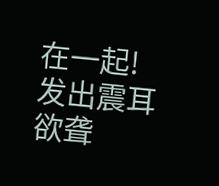在一起!
发出震耳欲聋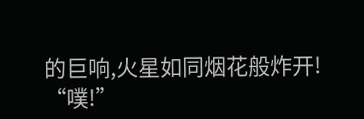的巨响,火星如同烟花般炸开!
“噗!”